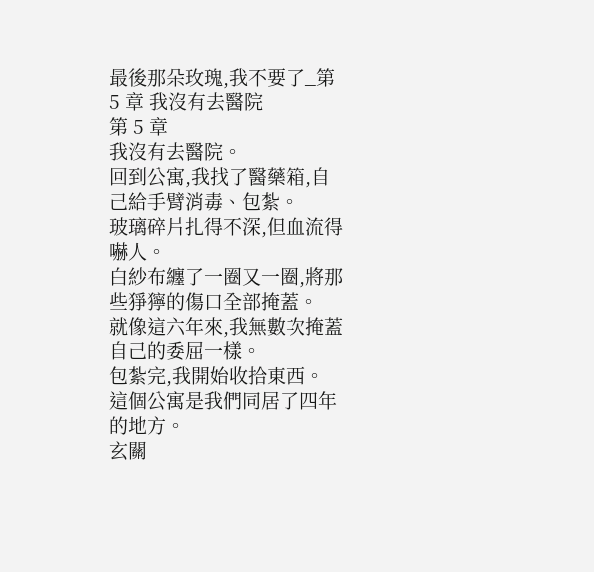最後那朵玫瑰,我不要了_第 5 章 我沒有去醫院
第 5 章
我沒有去醫院。
回到公寓,我找了醫藥箱,自己給手臂消毒、包紮。
玻璃碎片扎得不深,但血流得嚇人。
白紗布纏了一圈又一圈,將那些猙獰的傷口全部掩蓋。
就像這六年來,我無數次掩蓋自己的委屈一樣。
包紮完,我開始收拾東西。
這個公寓是我們同居了四年的地方。
玄關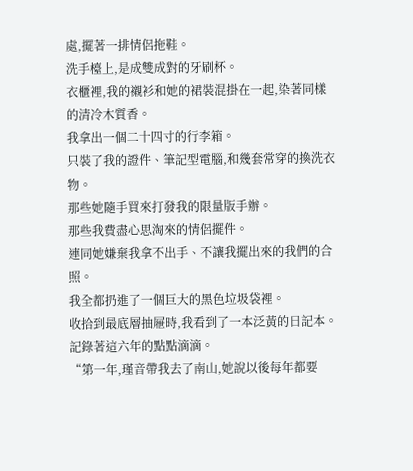處,擺著一排情侶拖鞋。
洗手檯上,是成雙成對的牙刷杯。
衣櫃裡,我的襯衫和她的裙裝混掛在一起,染著同樣的清冷木質香。
我拿出一個二十四寸的行李箱。
只裝了我的證件、筆記型電腦,和幾套常穿的換洗衣物。
那些她隨手買來打發我的限量版手辦。
那些我費盡心思淘來的情侶擺件。
連同她嫌棄我拿不出手、不讓我擺出來的我們的合照。
我全都扔進了一個巨大的黑色垃圾袋裡。
收拾到最底層抽屜時,我看到了一本泛黃的日記本。
記錄著這六年的點點滴滴。
“第一年,瑾音帶我去了南山,她說以後每年都要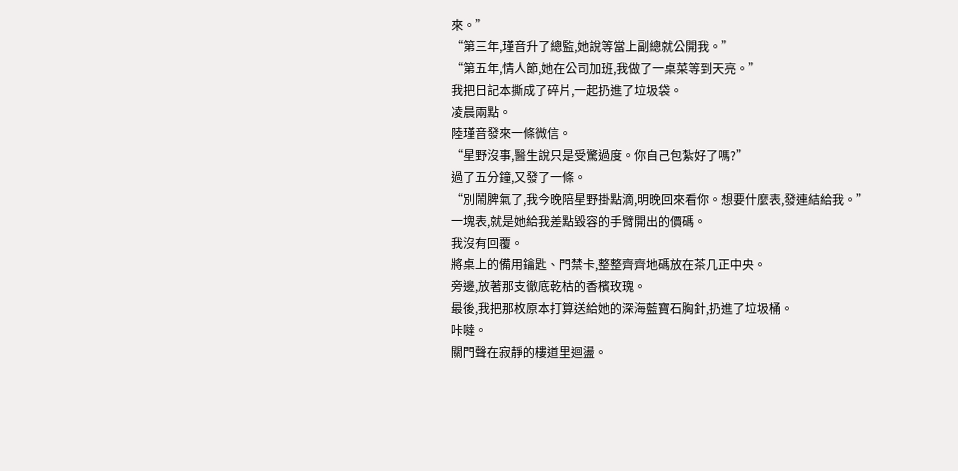來。”
“第三年,瑾音升了總監,她說等當上副總就公開我。”
“第五年,情人節,她在公司加班,我做了一桌菜等到天亮。”
我把日記本撕成了碎片,一起扔進了垃圾袋。
凌晨兩點。
陸瑾音發來一條微信。
“星野沒事,醫生說只是受驚過度。你自己包紮好了嗎?”
過了五分鐘,又發了一條。
“別鬧脾氣了,我今晚陪星野掛點滴,明晚回來看你。想要什麼表,發連結給我。”
一塊表,就是她給我差點毀容的手臂開出的價碼。
我沒有回覆。
將桌上的備用鑰匙、門禁卡,整整齊齊地碼放在茶几正中央。
旁邊,放著那支徹底乾枯的香檳玫瑰。
最後,我把那枚原本打算送給她的深海藍寶石胸針,扔進了垃圾桶。
咔噠。
關門聲在寂靜的樓道里迴盪。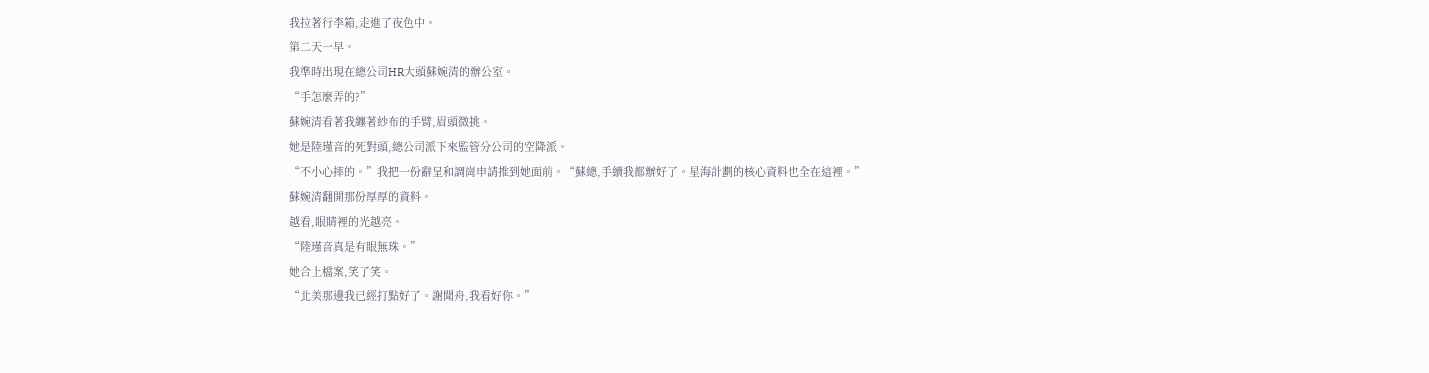我拉著行李箱,走進了夜色中。
第二天一早。
我準時出現在總公司HR大頭蘇婉清的辦公室。
“手怎麼弄的?”
蘇婉清看著我纏著紗布的手臂,眉頭微挑。
她是陸瑾音的死對頭,總公司派下來監管分公司的空降派。
“不小心摔的。”我把一份辭呈和調崗申請推到她面前。“蘇總,手續我都辦好了。星海計劃的核心資料也全在這裡。”
蘇婉清翻開那份厚厚的資料。
越看,眼睛裡的光越亮。
“陸瑾音真是有眼無珠。”
她合上檔案,笑了笑。
“北美那邊我已經打點好了。謝聞舟,我看好你。”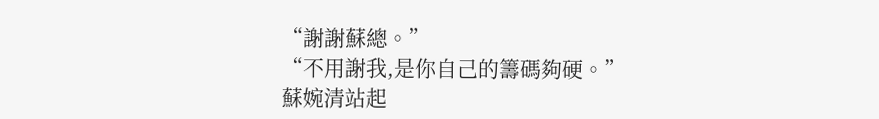“謝謝蘇總。”
“不用謝我,是你自己的籌碼夠硬。”
蘇婉清站起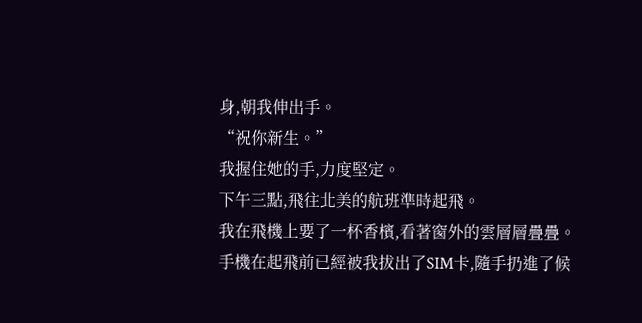身,朝我伸出手。
“祝你新生。”
我握住她的手,力度堅定。
下午三點,飛往北美的航班準時起飛。
我在飛機上要了一杯香檳,看著窗外的雲層層疊疊。
手機在起飛前已經被我拔出了SIM卡,隨手扔進了候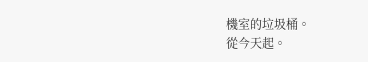機室的垃圾桶。
從今天起。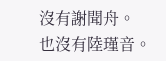沒有謝聞舟。
也沒有陸瑾音。